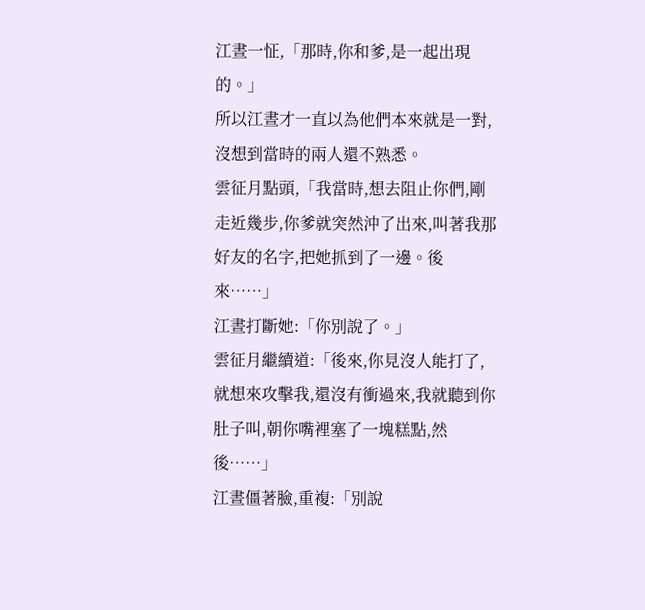江晝一怔,「那時,你和爹,是一起出現的。」
所以江晝才一直以為他們本來就是一對,沒想到當時的兩人還不熟悉。
雲征月點頭,「我當時,想去阻止你們,剛走近幾步,你爹就突然沖了出來,叫著我那好友的名字,把她抓到了一邊。後來……」
江晝打斷她:「你別說了。」
雲征月繼續道:「後來,你見沒人能打了,就想來攻擊我,還沒有衝過來,我就聽到你肚子叫,朝你嘴裡塞了一塊糕點,然後……」
江晝僵著臉,重複:「別說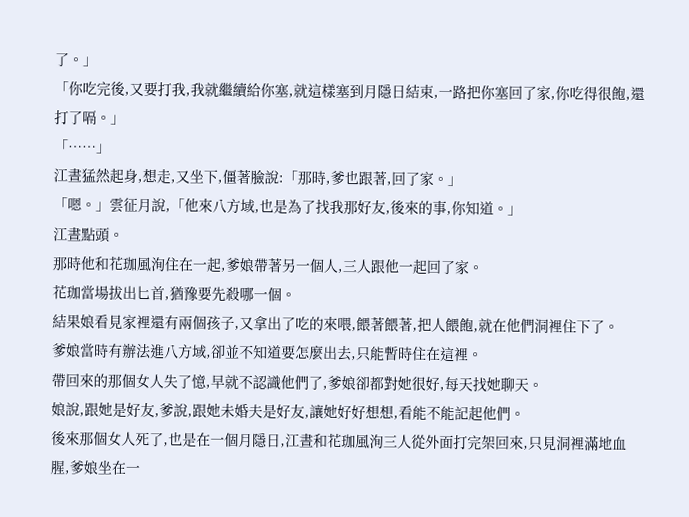了。」
「你吃完後,又要打我,我就繼續給你塞,就這樣塞到月隱日結束,一路把你塞回了家,你吃得很飽,還打了嗝。」
「……」
江晝猛然起身,想走,又坐下,僵著臉說:「那時,爹也跟著,回了家。」
「嗯。」雲征月說,「他來八方域,也是為了找我那好友,後來的事,你知道。」
江晝點頭。
那時他和花珈風洵住在一起,爹娘帶著另一個人,三人跟他一起回了家。
花珈當場拔出匕首,猶豫要先殺哪一個。
結果娘看見家裡還有兩個孩子,又拿出了吃的來喂,餵著餵著,把人餵飽,就在他們洞裡住下了。
爹娘當時有辦法進八方域,卻並不知道要怎麼出去,只能暫時住在這裡。
帶回來的那個女人失了憶,早就不認識他們了,爹娘卻都對她很好,每天找她聊天。
娘說,跟她是好友,爹說,跟她未婚夫是好友,讓她好好想想,看能不能記起他們。
後來那個女人死了,也是在一個月隱日,江晝和花珈風洵三人從外面打完架回來,只見洞裡滿地血腥,爹娘坐在一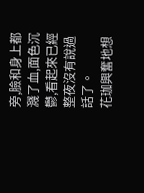旁,臉和身上都濺了血,面色沉鬱,看起來已經整夜沒有說過話了。
花珈興奮地想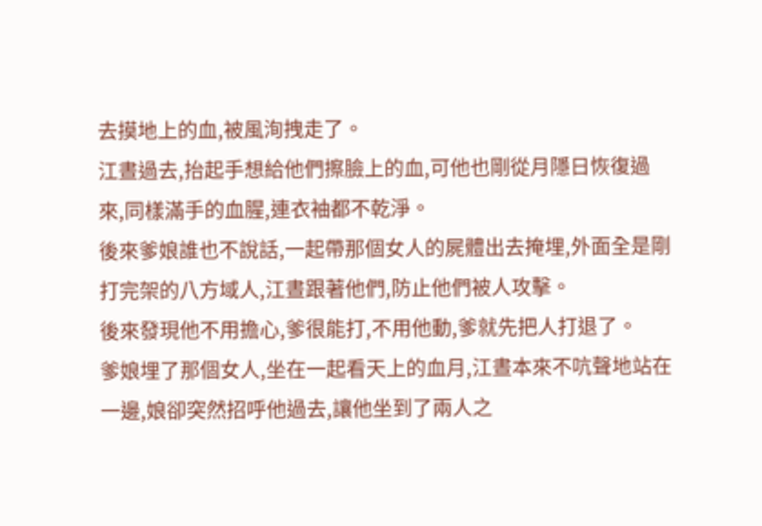去摸地上的血,被風洵拽走了。
江晝過去,抬起手想給他們擦臉上的血,可他也剛從月隱日恢復過來,同樣滿手的血腥,連衣袖都不乾淨。
後來爹娘誰也不說話,一起帶那個女人的屍體出去掩埋,外面全是剛打完架的八方域人,江晝跟著他們,防止他們被人攻擊。
後來發現他不用擔心,爹很能打,不用他動,爹就先把人打退了。
爹娘埋了那個女人,坐在一起看天上的血月,江晝本來不吭聲地站在一邊,娘卻突然招呼他過去,讓他坐到了兩人之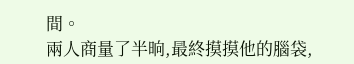間。
兩人商量了半晌,最終摸摸他的腦袋,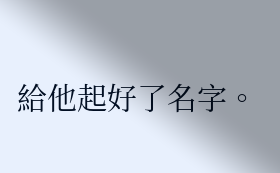給他起好了名字。